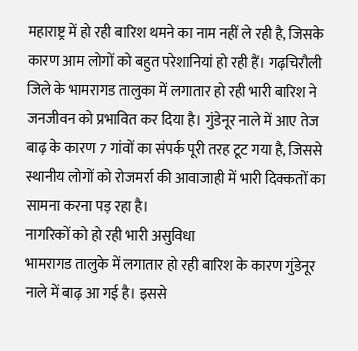महाराष्ट्र में हो रही बारिश थमने का नाम नहीं ले रही है, जिसके कारण आम लोगों को बहुत परेशानियां हो रही हैं। गढ़चिरौली जिले के भामरागड तालुका में लगातार हो रही भारी बारिश ने जनजीवन को प्रभावित कर दिया है। गुंडेनूर नाले में आए तेज बाढ़ के कारण 7 गांवों का संपर्क पूरी तरह टूट गया है, जिससे स्थानीय लोगों को रोजमर्रा की आवाजाही में भारी दिक्कतों का सामना करना पड़ रहा है।
नागरिकों को हो रही भारी असुविधा
भामरागड तालुके में लगातार हो रही बारिश के कारण गुंडेनूर नाले में बाढ़ आ गई है। इससे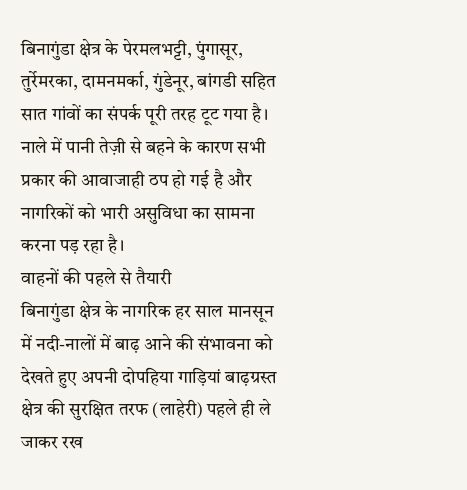बिनागुंडा क्षेत्र के पेरमलभट्टी, पुंगासूर, तुर्रेमरका, दामनमर्का, गुंडेनूर, बांगडी सहित सात गांवों का संपर्क पूरी तरह टूट गया है। नाले में पानी तेज़ी से बहने के कारण सभी प्रकार की आवाजाही ठप हो गई है और नागरिकों को भारी असुविधा का सामना करना पड़ रहा है।
वाहनों की पहले से तैयारी
बिनागुंडा क्षेत्र के नागरिक हर साल मानसून में नदी-नालों में बाढ़ आने की संभावना को देखते हुए अपनी दोपहिया गाड़ियां बाढ़ग्रस्त क्षेत्र की सुरक्षित तरफ (लाहेरी) पहले ही ले जाकर रख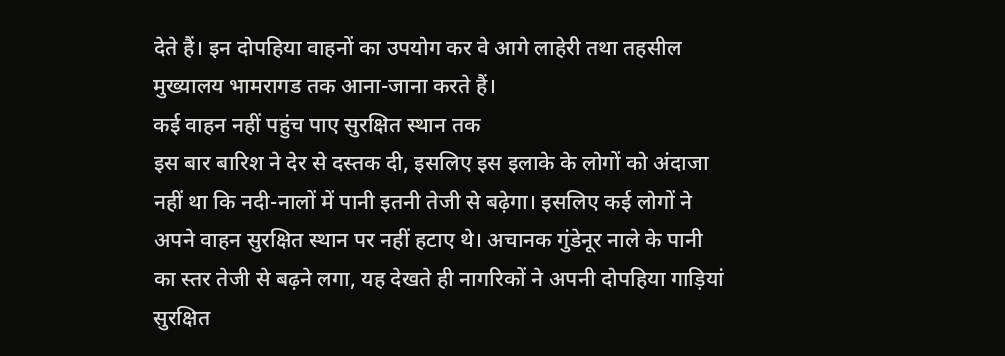देते हैं। इन दोपहिया वाहनों का उपयोग कर वे आगे लाहेरी तथा तहसील मुख्यालय भामरागड तक आना-जाना करते हैं।
कई वाहन नहीं पहुंच पाए सुरक्षित स्थान तक
इस बार बारिश ने देर से दस्तक दी, इसलिए इस इलाके के लोगों को अंदाजा नहीं था कि नदी-नालों में पानी इतनी तेजी से बढ़ेगा। इसलिए कई लोगों ने अपने वाहन सुरक्षित स्थान पर नहीं हटाए थे। अचानक गुंडेनूर नाले के पानी का स्तर तेजी से बढ़ने लगा, यह देखते ही नागरिकों ने अपनी दोपहिया गाड़ियां सुरक्षित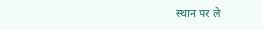स्थान पर ले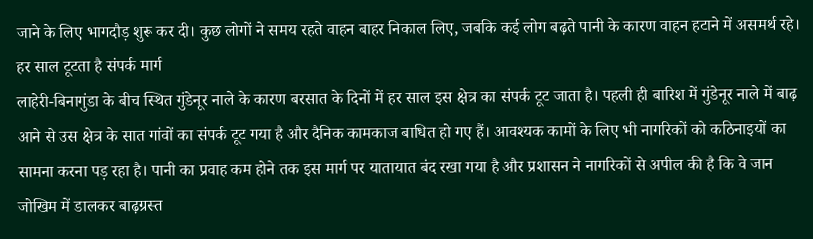जाने के लिए भागदौड़ शुरू कर दी। कुछ लोगों ने समय रहते वाहन बाहर निकाल लिए, जबकि कई लोग बढ़ते पानी के कारण वाहन हटाने में असमर्थ रहे।
हर साल टूटता है संपर्क मार्ग
लाहेरी-बिनागुंडा के बीच स्थित गुंडेनूर नाले के कारण बरसात के दिनों में हर साल इस क्षेत्र का संपर्क टूट जाता है। पहली ही बारिश में गुंडेनूर नाले में बाढ़ आने से उस क्षेत्र के सात गांवों का संपर्क टूट गया है और दैनिक कामकाज बाधित हो गए हैं। आवश्यक कामों के लिए भी नागरिकों को कठिनाइयों का सामना करना पड़ रहा है। पानी का प्रवाह कम होने तक इस मार्ग पर यातायात बंद रखा गया है और प्रशासन ने नागरिकों से अपील की है कि वे जान जोखिम में डालकर बाढ़ग्रस्त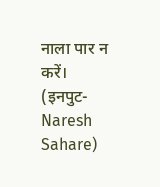नाला पार न करें।
(इनपुट- Naresh Sahare)